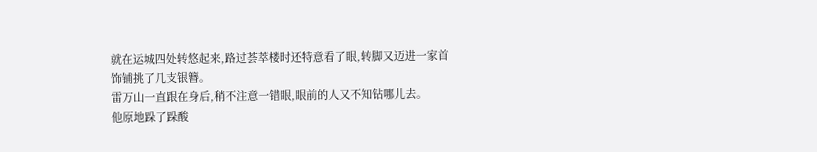就在运城四处转悠起来,路过荟萃楼时还特意看了眼,转脚又迈进一家首饰铺挑了几支银簪。
雷万山一直跟在身后,稍不注意一错眼,眼前的人又不知钻哪儿去。
他原地跺了跺酸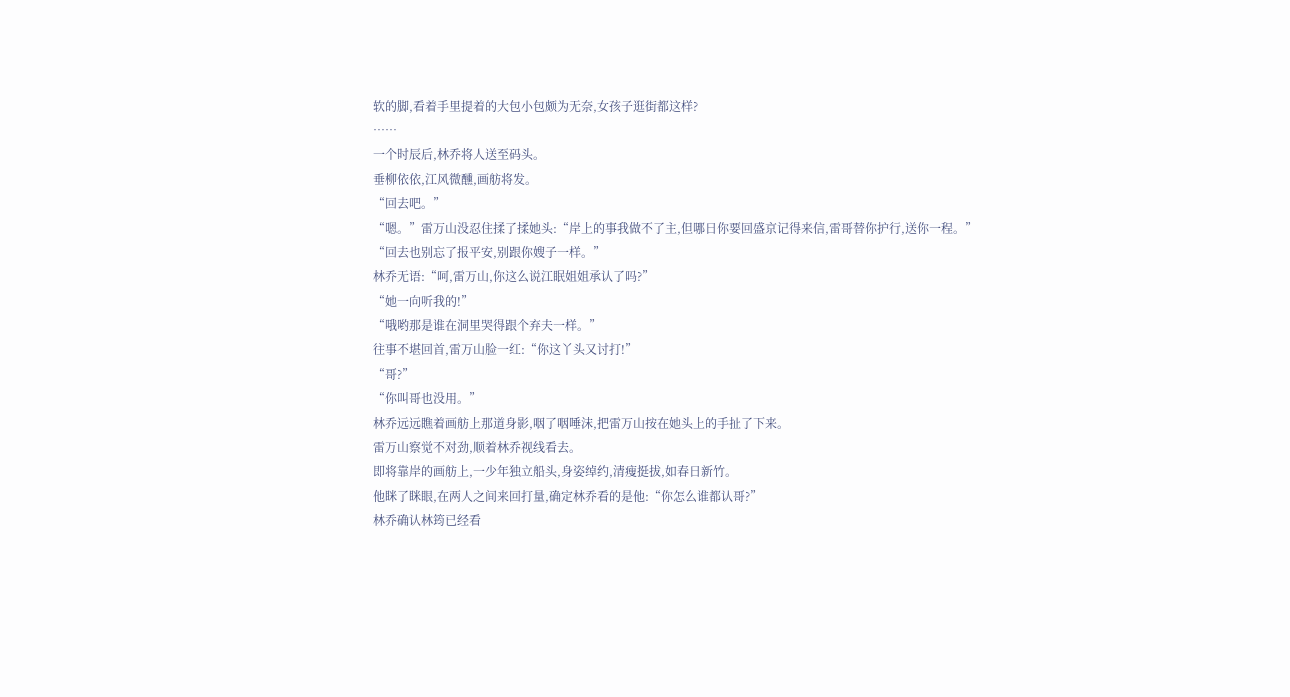软的脚,看着手里提着的大包小包颇为无奈,女孩子逛街都这样?
……
一个时辰后,林乔将人送至码头。
垂柳依依,江风微醺,画舫将发。
“回去吧。”
“嗯。”雷万山没忍住揉了揉她头:“岸上的事我做不了主,但哪日你要回盛京记得来信,雷哥替你护行,送你一程。”
“回去也别忘了报平安,别跟你嫂子一样。”
林乔无语:“呵,雷万山,你这么说江眠姐姐承认了吗?”
“她一向听我的!”
“哦哟那是谁在洞里哭得跟个弃夫一样。”
往事不堪回首,雷万山脸一红:“你这丫头又讨打!”
“哥?”
“你叫哥也没用。”
林乔远远瞧着画舫上那道身影,咽了咽唾沫,把雷万山按在她头上的手扯了下来。
雷万山察觉不对劲,顺着林乔视线看去。
即将靠岸的画舫上,一少年独立船头,身姿绰约,清瘦挺拔,如春日新竹。
他眯了眯眼,在两人之间来回打量,确定林乔看的是他:“你怎么谁都认哥?”
林乔确认林筠已经看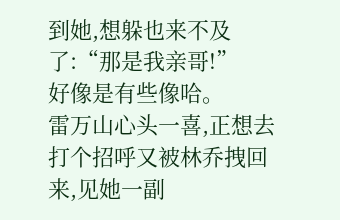到她,想躲也来不及了:“那是我亲哥!”
好像是有些像哈。
雷万山心头一喜,正想去打个招呼又被林乔拽回来,见她一副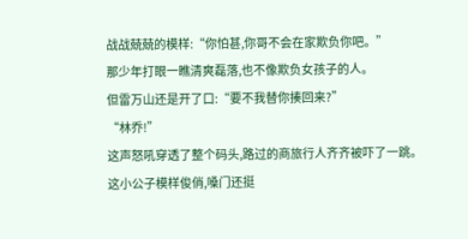战战兢兢的模样:“你怕甚,你哥不会在家欺负你吧。”
那少年打眼一瞧清爽磊落,也不像欺负女孩子的人。
但雷万山还是开了口:“要不我替你揍回来?”
“林乔!”
这声怒吼穿透了整个码头,路过的商旅行人齐齐被吓了一跳。
这小公子模样俊俏,嗓门还挺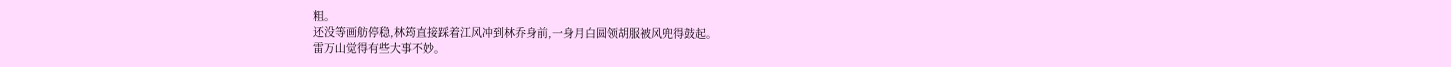粗。
还没等画舫停稳,林筠直接踩着江风冲到林乔身前,一身月白圆领胡服被风兜得鼓起。
雷万山觉得有些大事不妙。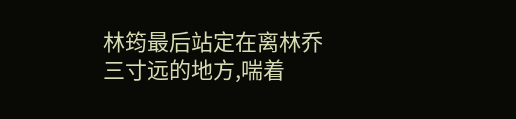林筠最后站定在离林乔三寸远的地方,喘着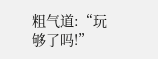粗气道:“玩够了吗!”